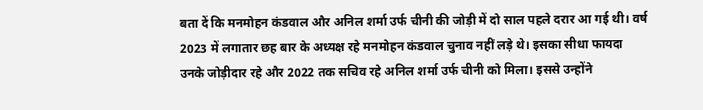बता दें कि मनमोहन कंडवाल और अनिल शर्मा उर्फ चीनी की जोड़ी में दो साल पहले दरार आ गई थी। वर्ष 2023 में लगातार छह बार के अध्यक्ष रहे मनमोहन कंडवाल चुनाव नहीं लड़े थे। इसका सीधा फायदा उनके जोड़ीदार रहे और 2022 तक सचिव रहे अनिल शर्मा उर्फ चीनी को मिला। इससे उन्होंने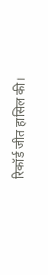रिकॉर्ड जीत हासिल की।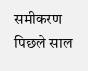समीकरण पिछले साल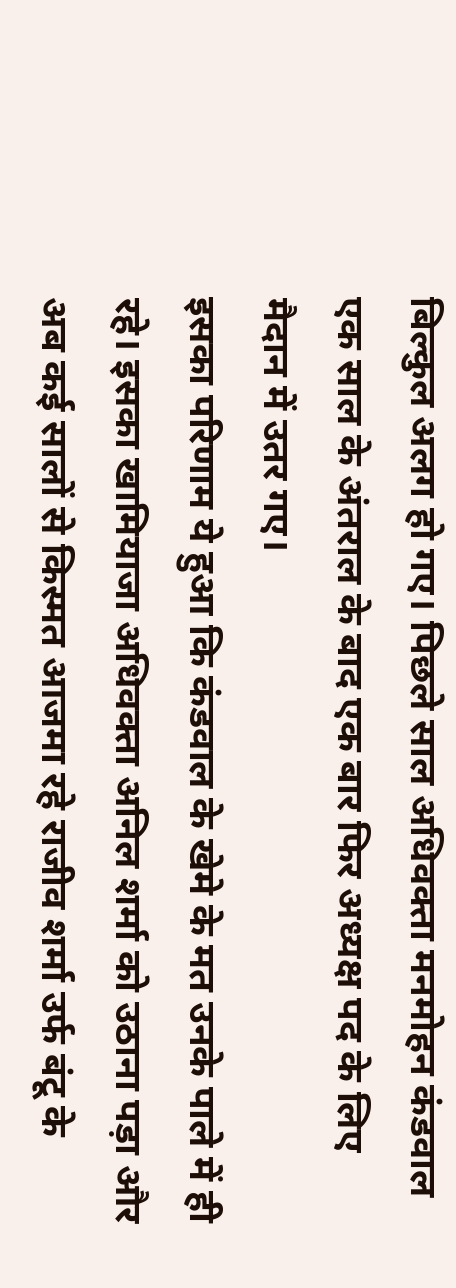बिल्कुल अलग हो गए। पिछले साल अधिवक्ता मनमोहन कंडवाल एक साल के अंतराल के बाद एक बार फिर अध्यक्ष पद के लिए मैदान में उतर गए।
इसका परिणाम ये हुआ कि कंडवाल के खेमे के मत उनके पाले में ही रहे। इसका खामियाजा अधिवक्ता अनिल शर्मा को उठाना पड़ा और अब कई सालों से किस्मत आजमा रहे राजीव शर्मा उर्फ बंटू के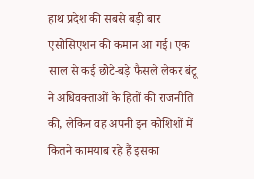हाथ प्रदेश की सबसे बड़ी बार एसोसिएशन की कमान आ गई। एक साल से कई छोटे-बड़े फैसले लेकर बंटू ने अधिवक्ताओं के हितों की राजनीति की, लेकिन वह अपनी इन कोशिशों में कितने कामयाब रहे हैं इसका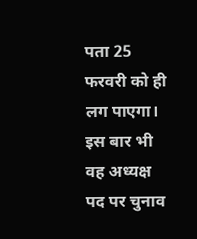पता 25 फरवरी को ही लग पाएगा। इस बार भी वह अध्यक्ष पद पर चुनाव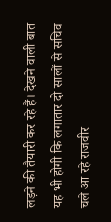लड़ने की तैयारी कर रहे हैं। देखने वाली बात यह भी होगी कि लगातार दो सालों से सचिव चले आ रहे राजवीर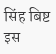सिंह बिष्ट इस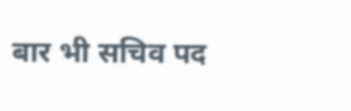बार भी सचिव पद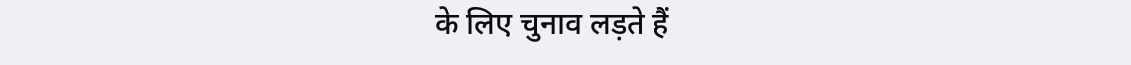के लिए चुनाव लड़ते हैं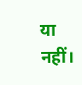या नहीं।